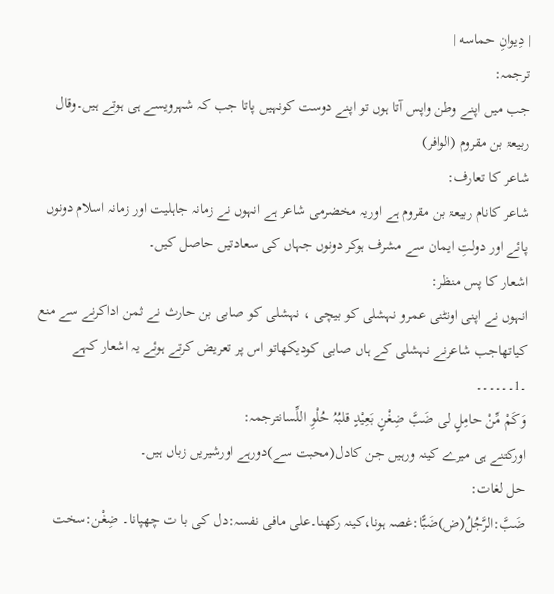| دِيوانِ حماسه |
ترجمہ:
جب میں اپنے وطن واپس آتا ہوں تو اپنے دوست کونہیں پاتا جب کہ شہرویسے ہی ہوتے ہیں۔وقال ربیعۃ بن مقروم (الوافر)
شاعر کا تعارف:
شاعر کانام ربیعۃ بن مقروم ہے اوریہ مخضرمی شاعر ہے انہوں نے زمانہ جاہلیت اور زمانہ اسلام دونوں پائے اور دولتِ ایمان سے مشرف ہوکر دونوں جہاں کی سعادتیں حاصل کیں۔
اشعار کا پس منظر:
انہوں نے اپنی اونٹنی عمرو نہشلی کو بیچی ، نہشلی کو صابی بن حارث نے ثمن اداکرنے سے منع کیاتھاجب شاعرنے نہشلی کے ہاں صابی کودیکھاتو اس پر تعریض کرتے ہوئے یہ اشعار کہے ۔1۔۔۔۔۔۔
وَکَمْ مِّنْ حامِلٍ لی ضَبَّ ضِغْنٍ بَعِیْدٍ قلبُہُ حُلْوِ اللِّسانترجمہ:
اورکتنے ہی میرے کینہ ورہیں جن کادل(محبت سے)دورہے اورشیریں زباں ہیں۔
حل لغات:
ضَبَّ:الرَّجُلُ(ض)ضَبًّا:غصہ ہونا،کینہ رکھنا۔علی مافی نفسہ:دل کی با ت چھپانا۔ ضِغْن:سخت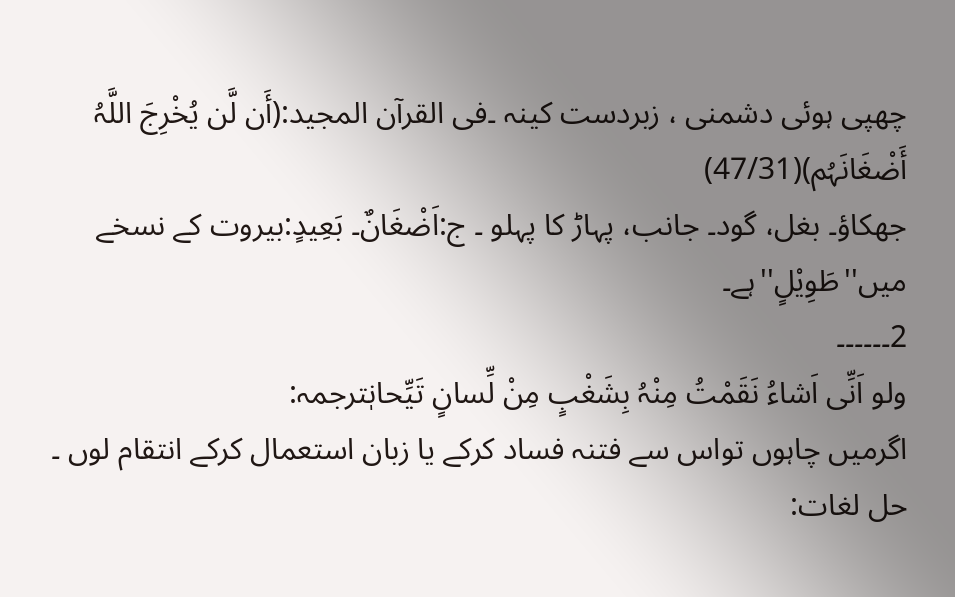چھپی ہوئی دشمنی ، زبردست کینہ ۔فی القرآن المجید:(أَن لَّن یُخْرِجَ اللَّہُ أَضْغَانَہُم)(47/31)
جھکاؤ۔ بغل، گود۔ جانب، پہاڑ کا پہلو ۔ ج:اَضْغَانٌ۔ بَعِیدٍ:بیروت کے نسخے میں''طَوِیْلٍ''ہے۔
2۔۔۔۔۔۔
ولو اَنِّی اَشاءُ نَقَمْتُ مِنْہُ بِشَغْبٍ مِنْ لِّسانٍ تَیِّحانٖترجمہ:
اگرمیں چاہوں تواس سے فتنہ فساد کرکے یا زبان استعمال کرکے انتقام لوں ۔
حل لغات: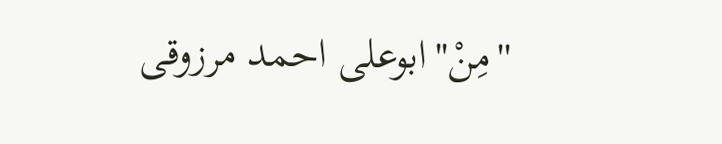''مِنْ''ابوعلی احمد مرزوقی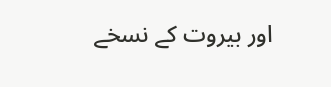اور بیروت کے نسخے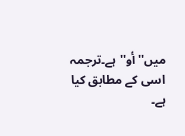میں''أو''ہے۔ترجمہ اسی کے مطابق کیا ہے۔